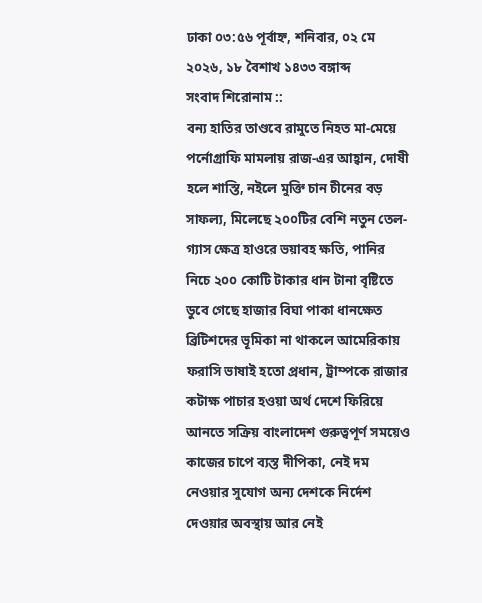ঢাকা ০৩:৫৬ পূর্বাহ্ন, শনিবার, ০২ মে ২০২৬, ১৮ বৈশাখ ১৪৩৩ বঙ্গাব্দ
সংবাদ শিরোনাম ::
বন্য হাতির তাণ্ডবে রামুতে নিহত মা-মেয়ে পর্নোগ্রাফি মামলায় রাজ-এর আহ্বান, দোষী হলে শাস্তি, নইলে মুক্তি চান চীনের বড় সাফল্য, মিলেছে ২০০টির বেশি নতুন তেল-গ্যাস ক্ষেত্র হাওরে ভয়াবহ ক্ষতি, পানির নিচে ২০০ কোটি টাকার ধান টানা বৃষ্টিতে ডুবে গেছে হাজার বিঘা পাকা ধানক্ষেত ব্রিটিশদের ভূমিকা না থাকলে আমেরিকায় ফরাসি ভাষাই হতো প্রধান, ট্রাম্পকে রাজার কটাক্ষ পাচার হওয়া অর্থ দেশে ফিরিয়ে আনতে সক্রিয় বাংলাদেশ গুরুত্বপূর্ণ সময়েও কাজের চাপে ব্যস্ত দীপিকা, নেই দম নেওয়ার সুযোগ অন্য দেশকে নির্দেশ দেওয়ার অবস্থায় আর নেই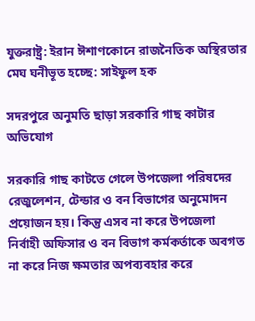যুক্তরাষ্ট্র: ইরান ঈশাণকোনে রাজনৈতিক অস্থিরতার মেঘ ঘনীভূত হচ্ছে: সাইফুল হক

সদরপুরে অনুমতি ছাড়া সরকারি গাছ কাটার অভিযোগ

সরকারি গাছ কাটতে গেলে উপজেলা পরিষদের রেজুলেশন, টেন্ডার ও বন বিভাগের অনুমোদন প্রয়োজন হয়। কিন্তু এসব না করে উপজেলা নির্বাহী অফিসার ও বন বিভাগ কর্মকর্তাকে অবগত না করে নিজ ক্ষমতার অপব্যবহার করে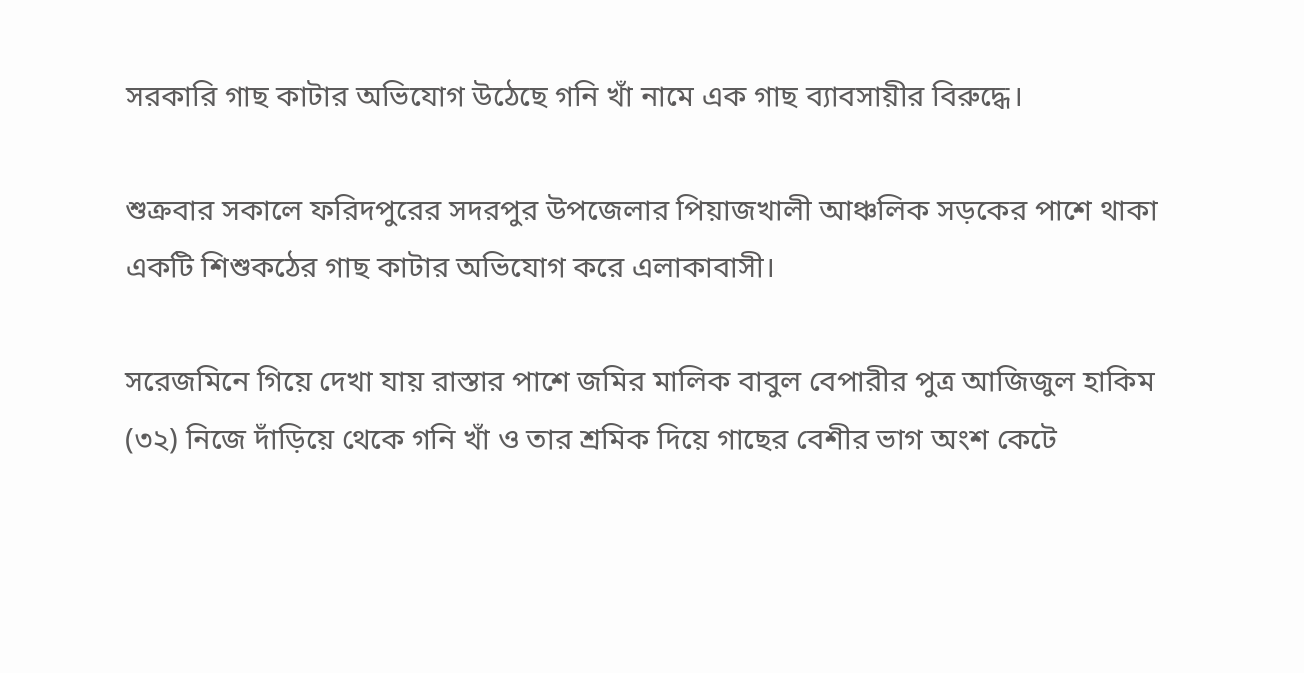সরকারি গাছ কাটার অভিযোগ উঠেছে গনি খাঁ নামে এক গাছ ব্যাবসায়ীর বিরুদ্ধে।

শুক্রবার সকালে ফরিদপুরের সদরপুর উপজেলার পিয়াজখালী আঞ্চলিক সড়কের পাশে থাকা একটি শিশুকঠের গাছ কাটার অভিযোগ করে এলাকাবাসী।

সরেজমিনে গিয়ে দেখা যায় রাস্তার পাশে জমির মালিক বাবুল বেপারীর পুত্র আজিজুল হাকিম (৩২) নিজে দাঁড়িয়ে থেকে গনি খাঁ ও তার শ্রমিক দিয়ে গাছের বেশীর ভাগ অংশ কেটে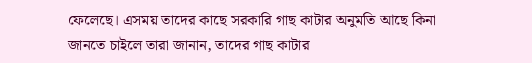ফেলেছে। এসময় তাদের কাছে সরকারি গাছ কাটার অনুমতি আছে কিনা জানতে চাইলে তারা জানান, তাদের গাছ কাটার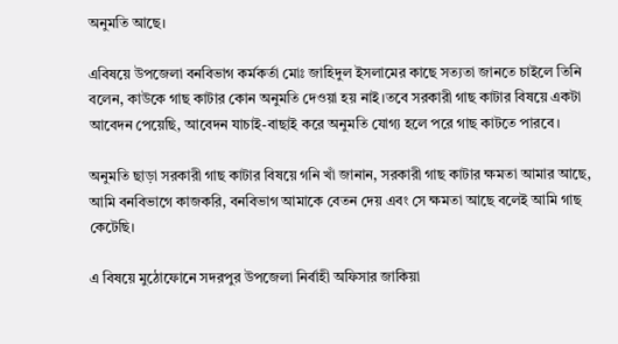অনুমতি আছে।

এবিষয়ে উপজেলা বনবিভাগ কর্মকর্তা মোঃ জাহিদুল ইসলামের কাছে সত্যতা জানতে চাইলে তিনি বলেন, কাউকে গাছ কাটার কোন অনুমতি দেওয়া হয় নাই।তবে সরকারী গাছ কাটার বিষয়ে একটা আবেদন পেয়েছি, আবেদন যাচাই-বাছাই করে অনুমতি যোগ্য হলে পরে গাছ কাটতে পারবে।

অনুমতি ছাড়া সরকারী গাছ কাটার বিষয়ে গনি খাঁ জানান, সরকারী গাছ কাটার ক্ষমতা আমার আছে, আমি বনবিভাগে কাজকরি, বনবিভাগ আমাকে বেতন দেয় এবং সে ক্ষমতা আছে বলেই আমি গাছ কেটেছি।

এ বিষয়ে মুঠোফোনে সদরপুর উপজেলা নির্বাহী অফিসার জাকিয়া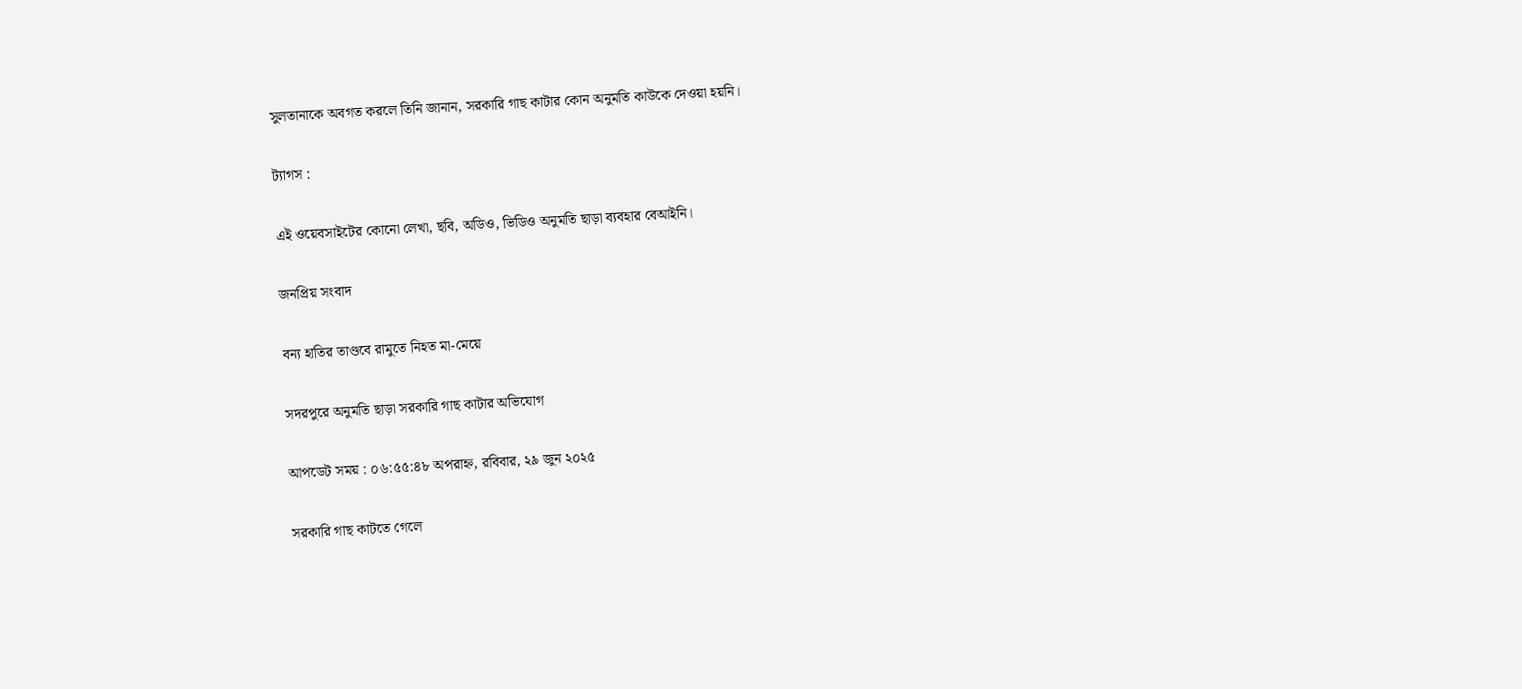সুলতানাকে অবগত করলে তিনি জানান, সরকারি গাছ কাটার কোন অনুমতি কাউকে দেওয়া হয়নি।

ট্যাগস :

এই ওয়েবসাইটের কোনো লেখা, ছবি, অডিও, ভিডিও অনুমতি ছাড়া ব্যবহার বেআইনি।

জনপ্রিয় সংবাদ

বন্য হাতির তাণ্ডবে রামুতে নিহত মা-মেয়ে

সদরপুরে অনুমতি ছাড়া সরকারি গাছ কাটার অভিযোগ

আপডেট সময় : ০৬:৫৫:৪৮ অপরাহ্ন, রবিবার, ২৯ জুন ২০২৫

সরকারি গাছ কাটতে গেলে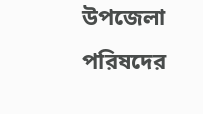উপজেলা পরিষদের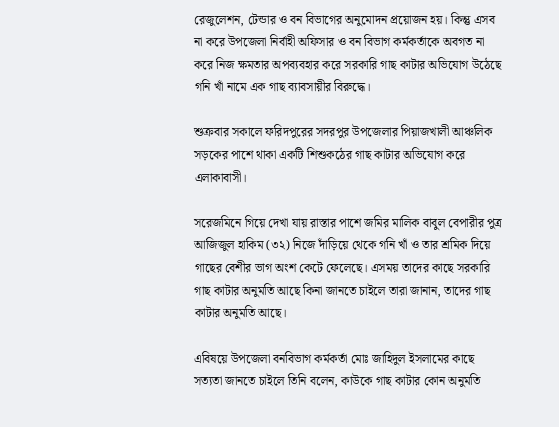রেজুলেশন, টেন্ডার ও বন বিভাগের অনুমোদন প্রয়োজন হয়। কিন্তু এসব না করে উপজেলা নির্বাহী অফিসার ও বন বিভাগ কর্মকর্তাকে অবগত না করে নিজ ক্ষমতার অপব্যবহার করে সরকারি গাছ কাটার অভিযোগ উঠেছে গনি খাঁ নামে এক গাছ ব্যাবসায়ীর বিরুদ্ধে।

শুক্রবার সকালে ফরিদপুরের সদরপুর উপজেলার পিয়াজখালী আঞ্চলিক সড়কের পাশে থাকা একটি শিশুকঠের গাছ কাটার অভিযোগ করে এলাকাবাসী।

সরেজমিনে গিয়ে দেখা যায় রাস্তার পাশে জমির মালিক বাবুল বেপারীর পুত্র আজিজুল হাকিম (৩২) নিজে দাঁড়িয়ে থেকে গনি খাঁ ও তার শ্রমিক দিয়ে গাছের বেশীর ভাগ অংশ কেটে ফেলেছে। এসময় তাদের কাছে সরকারি গাছ কাটার অনুমতি আছে কিনা জানতে চাইলে তারা জানান, তাদের গাছ কাটার অনুমতি আছে।

এবিষয়ে উপজেলা বনবিভাগ কর্মকর্তা মোঃ জাহিদুল ইসলামের কাছে সত্যতা জানতে চাইলে তিনি বলেন, কাউকে গাছ কাটার কোন অনুমতি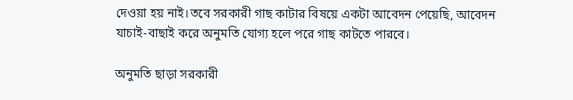দেওয়া হয় নাই।তবে সরকারী গাছ কাটার বিষয়ে একটা আবেদন পেয়েছি, আবেদন যাচাই-বাছাই করে অনুমতি যোগ্য হলে পরে গাছ কাটতে পারবে।

অনুমতি ছাড়া সরকারী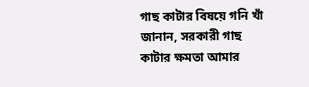গাছ কাটার বিষয়ে গনি খাঁ জানান, সরকারী গাছ কাটার ক্ষমতা আমার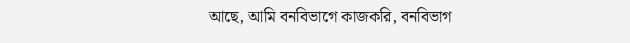আছে, আমি বনবিভাগে কাজকরি, বনবিভাগ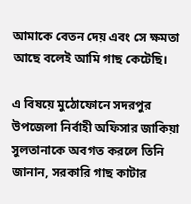আমাকে বেতন দেয় এবং সে ক্ষমতা আছে বলেই আমি গাছ কেটেছি।

এ বিষয়ে মুঠোফোনে সদরপুর উপজেলা নির্বাহী অফিসার জাকিয়া সুলতানাকে অবগত করলে তিনি জানান, সরকারি গাছ কাটার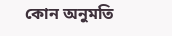কোন অনুমতি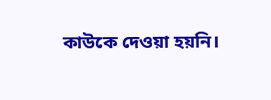কাউকে দেওয়া হয়নি।